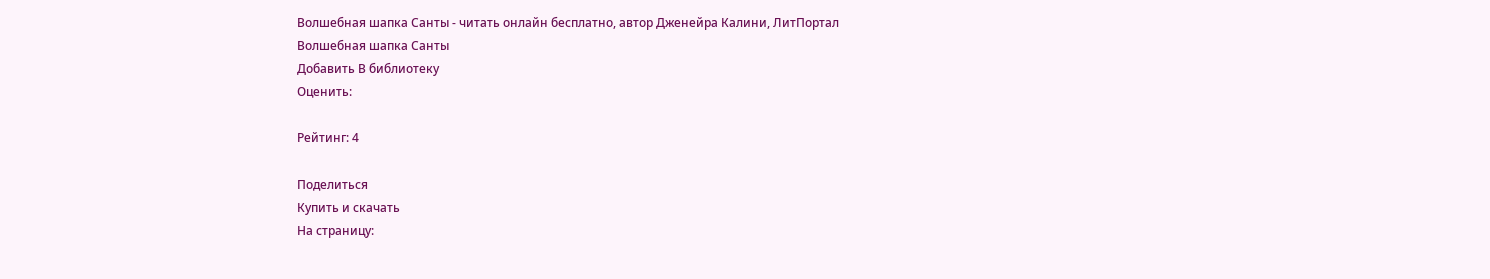Волшебная шапка Санты - читать онлайн бесплатно, автор Дженейра Калини, ЛитПортал
Волшебная шапка Санты
Добавить В библиотеку
Оценить:

Рейтинг: 4

Поделиться
Купить и скачать
На страницу: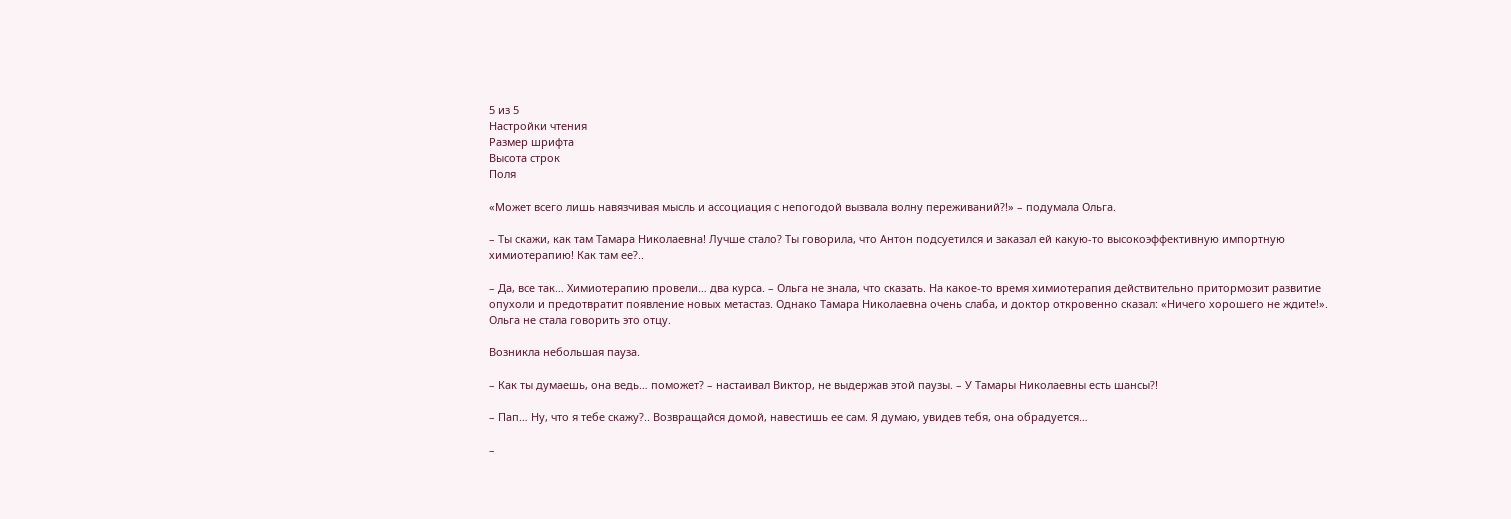5 из 5
Настройки чтения
Размер шрифта
Высота строк
Поля

«Может всего лишь навязчивая мысль и ассоциация с непогодой вызвала волну переживаний?!» – подумала Ольга.

– Ты скажи, как там Тамара Николаевна! Лучше стало? Ты говорила, что Антон подсуетился и заказал ей какую-то высокоэффективную импортную химиотерапию! Как там ее?..

– Да, все так… Химиотерапию провели… два курса. – Ольга не знала, что сказать. На какое-то время химиотерапия действительно притормозит развитие опухоли и предотвратит появление новых метастаз. Однако Тамара Николаевна очень слаба, и доктор откровенно сказал: «Ничего хорошего не ждите!». Ольга не стала говорить это отцу.

Возникла небольшая пауза.

– Как ты думаешь, она ведь… поможет? – настаивал Виктор, не выдержав этой паузы. – У Тамары Николаевны есть шансы?!

– Пап… Ну, что я тебе скажу?.. Возвращайся домой, навестишь ее сам. Я думаю, увидев тебя, она обрадуется…

–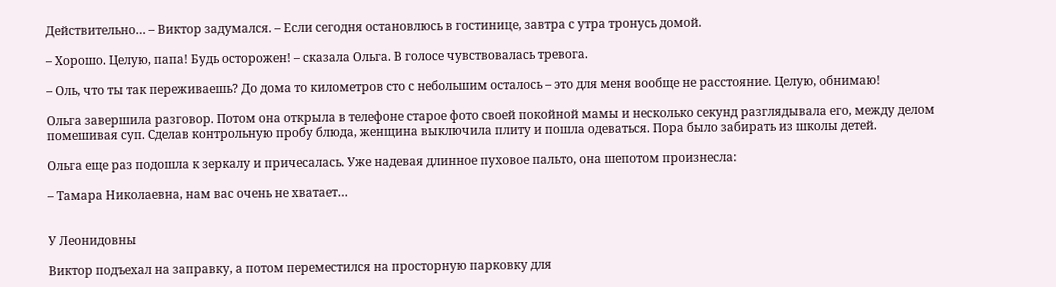Действительно… – Виктор задумался. – Если сегодня остановлюсь в гостинице, завтра с утра тронусь домой.

– Хорошо. Целую, папа! Будь осторожен! – сказала Ольга. В голосе чувствовалась тревога.

– Оль, что ты так переживаешь? До дома то километров сто с небольшим осталось – это для меня вообще не расстояние. Целую, обнимаю!

Ольга завершила разговор. Потом она открыла в телефоне старое фото своей покойной мамы и несколько секунд разглядывала его, между делом помешивая суп. Сделав контрольную пробу блюда, женщина выключила плиту и пошла одеваться. Пора было забирать из школы детей.

Ольга еще раз подошла к зеркалу и причесалась. Уже надевая длинное пуховое пальто, она шепотом произнесла:

– Тамара Николаевна, нам вас очень не хватает…


У Леонидовны

Виктор подъехал на заправку, а потом переместился на просторную парковку для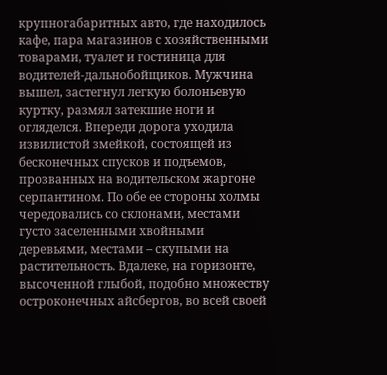крупногабаритных авто, где находилось кафе, пара магазинов с хозяйственными товарами, туалет и гостиница для водителей-дальнобойщиков. Мужчина вышел, застегнул легкую болоньевую куртку, размял затекшие ноги и огляделся. Впереди дорога уходила извилистой змейкой, состоящей из бесконечных спусков и подъемов, прозванных на водительском жаргоне серпантином. По обе ее стороны холмы чередовались со склонами, местами густо заселенными хвойными деревьями, местами – скупыми на растительность. Вдалеке, на горизонте, высоченной глыбой, подобно множеству остроконечных айсбергов, во всей своей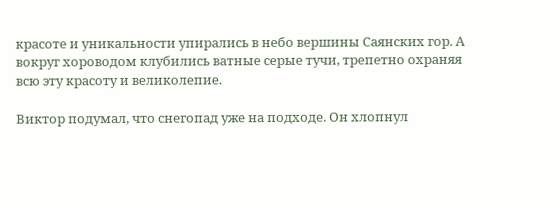красоте и уникальности упирались в небо вершины Саянских гор. А вокруг хороводом клубились ватные серые тучи, трепетно охраняя всю эту красоту и великолепие.

Виктор подумал, что снегопад уже на подходе. Он хлопнул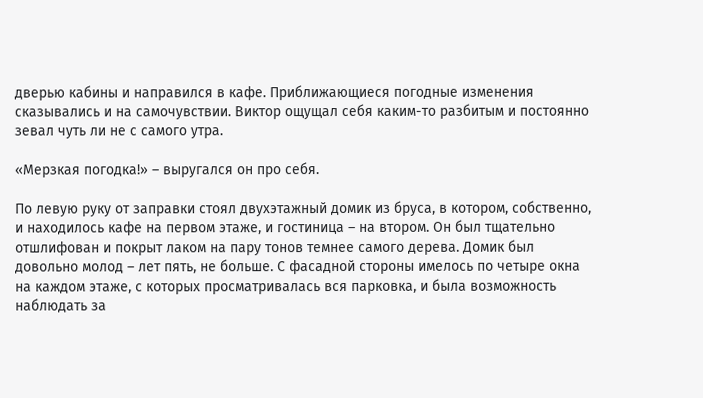дверью кабины и направился в кафе. Приближающиеся погодные изменения сказывались и на самочувствии. Виктор ощущал себя каким-то разбитым и постоянно зевал чуть ли не с самого утра.

«Мерзкая погодка!» – выругался он про себя.

По левую руку от заправки стоял двухэтажный домик из бруса, в котором, собственно, и находилось кафе на первом этаже, и гостиница – на втором. Он был тщательно отшлифован и покрыт лаком на пару тонов темнее самого дерева. Домик был довольно молод – лет пять, не больше. С фасадной стороны имелось по четыре окна на каждом этаже, с которых просматривалась вся парковка, и была возможность наблюдать за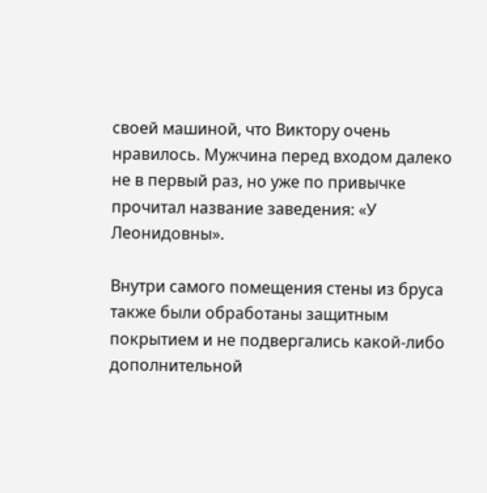своей машиной, что Виктору очень нравилось. Мужчина перед входом далеко не в первый раз, но уже по привычке прочитал название заведения: «У Леонидовны».

Внутри самого помещения стены из бруса также были обработаны защитным покрытием и не подвергались какой-либо дополнительной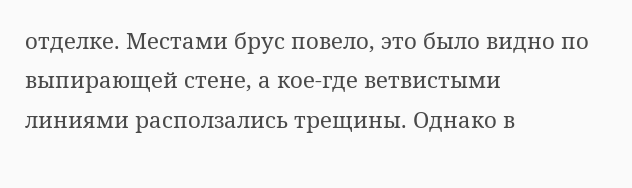отделке. Местами брус повело, это было видно по выпирающей стене, а кое-где ветвистыми линиями расползались трещины. Однако в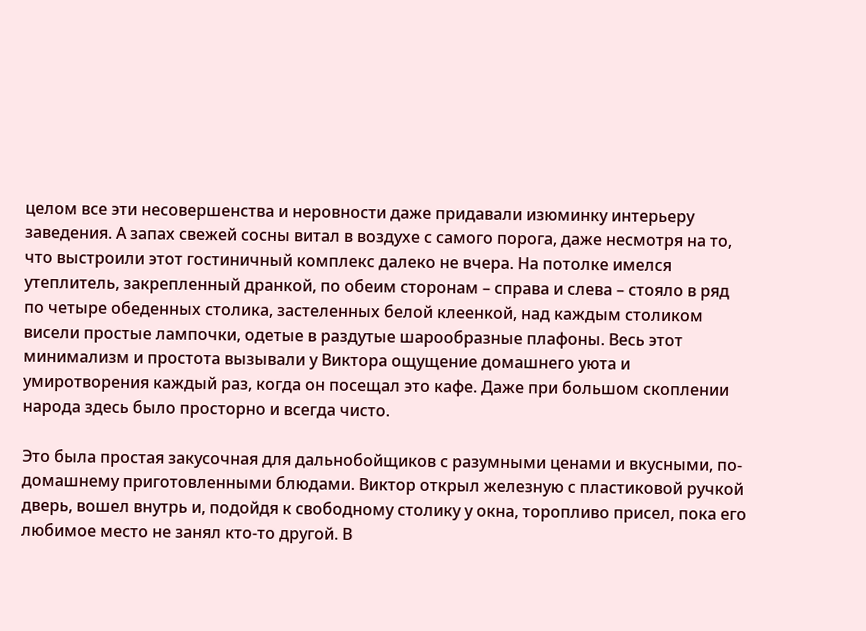целом все эти несовершенства и неровности даже придавали изюминку интерьеру заведения. А запах свежей сосны витал в воздухе с самого порога, даже несмотря на то, что выстроили этот гостиничный комплекс далеко не вчера. На потолке имелся утеплитель, закрепленный дранкой, по обеим сторонам – справа и слева – стояло в ряд по четыре обеденных столика, застеленных белой клеенкой, над каждым столиком висели простые лампочки, одетые в раздутые шарообразные плафоны. Весь этот минимализм и простота вызывали у Виктора ощущение домашнего уюта и умиротворения каждый раз, когда он посещал это кафе. Даже при большом скоплении народа здесь было просторно и всегда чисто.

Это была простая закусочная для дальнобойщиков с разумными ценами и вкусными, по-домашнему приготовленными блюдами. Виктор открыл железную с пластиковой ручкой дверь, вошел внутрь и, подойдя к свободному столику у окна, торопливо присел, пока его любимое место не занял кто-то другой. В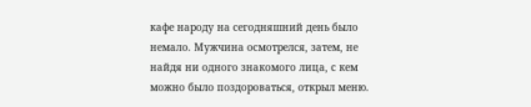кафе народу на сегодняшний день было немало. Мужчина осмотрелся, затем, не найдя ни одного знакомого лица, с кем можно было поздороваться, открыл меню.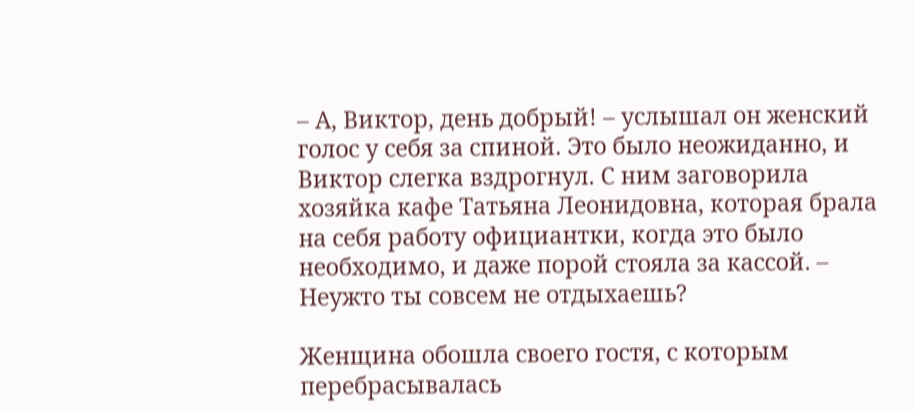– А, Виктор, день добрый! – услышал он женский голос у себя за спиной. Это было неожиданно, и Виктор слегка вздрогнул. С ним заговорила хозяйка кафе Татьяна Леонидовна, которая брала на себя работу официантки, когда это было необходимо, и даже порой стояла за кассой. – Неужто ты совсем не отдыхаешь?

Женщина обошла своего гостя, с которым перебрасывалась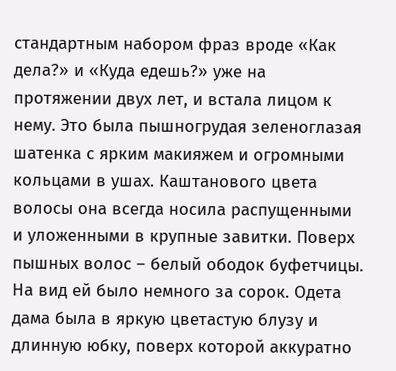стандартным набором фраз вроде «Как дела?» и «Куда едешь?» уже на протяжении двух лет, и встала лицом к нему. Это была пышногрудая зеленоглазая шатенка с ярким макияжем и огромными кольцами в ушах. Каштанового цвета волосы она всегда носила распущенными и уложенными в крупные завитки. Поверх пышных волос – белый ободок буфетчицы. На вид ей было немного за сорок. Одета дама была в яркую цветастую блузу и длинную юбку, поверх которой аккуратно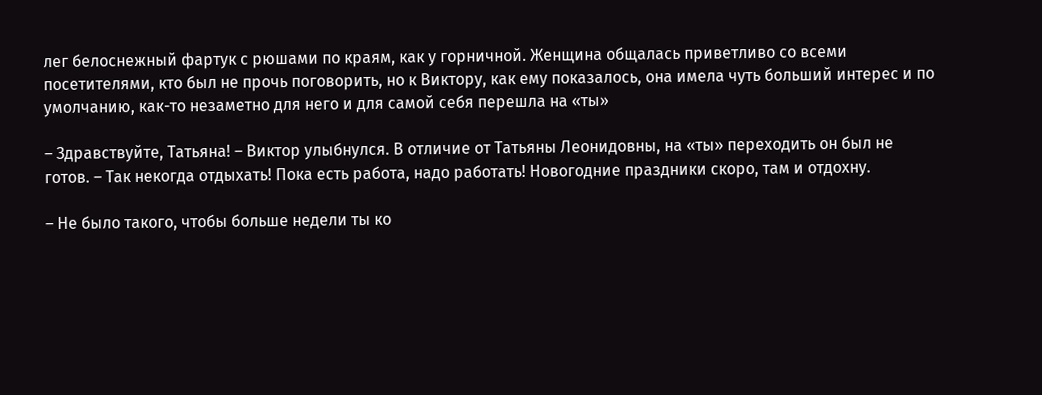лег белоснежный фартук с рюшами по краям, как у горничной. Женщина общалась приветливо со всеми посетителями, кто был не прочь поговорить, но к Виктору, как ему показалось, она имела чуть больший интерес и по умолчанию, как-то незаметно для него и для самой себя перешла на «ты»

– Здравствуйте, Татьяна! – Виктор улыбнулся. В отличие от Татьяны Леонидовны, на «ты» переходить он был не готов. – Так некогда отдыхать! Пока есть работа, надо работать! Новогодние праздники скоро, там и отдохну.

– Не было такого, чтобы больше недели ты ко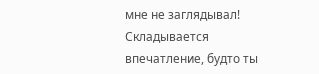мне не заглядывал! Складывается впечатление, будто ты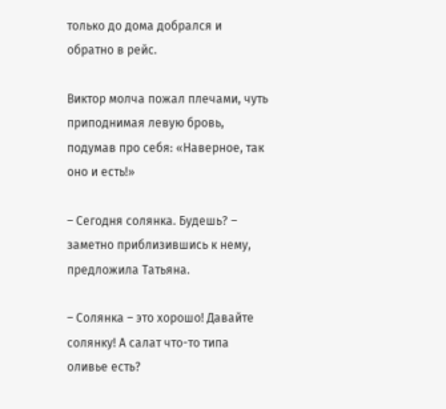только до дома добрался и обратно в рейс.

Виктор молча пожал плечами, чуть приподнимая левую бровь, подумав про себя: «Наверное, так оно и есть!»

– Сегодня солянка. Будешь? – заметно приблизившись к нему, предложила Татьяна.

– Солянка – это хорошо! Давайте солянку! А салат что-то типа оливье есть?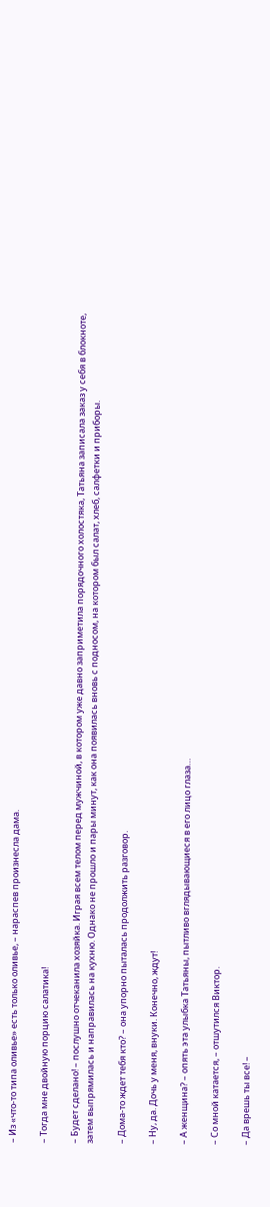– Из «что-то типа оливье» есть только оливье, – нараспев произнесла дама.

– Тогда мне двойную порцию салатика!

– Будет сделано! – послушно отчеканила хозяйка. Играя всем телом перед мужчиной, в котором уже давно заприметила порядочного холостяка, Татьяна записала заказ у себя в блокноте, затем выпрямилась и направилась на кухню. Однако не прошло и пары минут, как она появилась вновь с подносом, на котором был салат, хлеб, салфетки и приборы.

– Дома-то ждет тебя кто? – она упорно пыталась продолжить разговор.

– Ну, да. Дочь у меня, внуки. Конечно, ждут!

– А женщина? – опять эта улыбка Татьяны, пытливо вглядывающиеся в его лицо глаза…

– Со мной катается, – отшутился Виктор.

– Да врешь ты все! –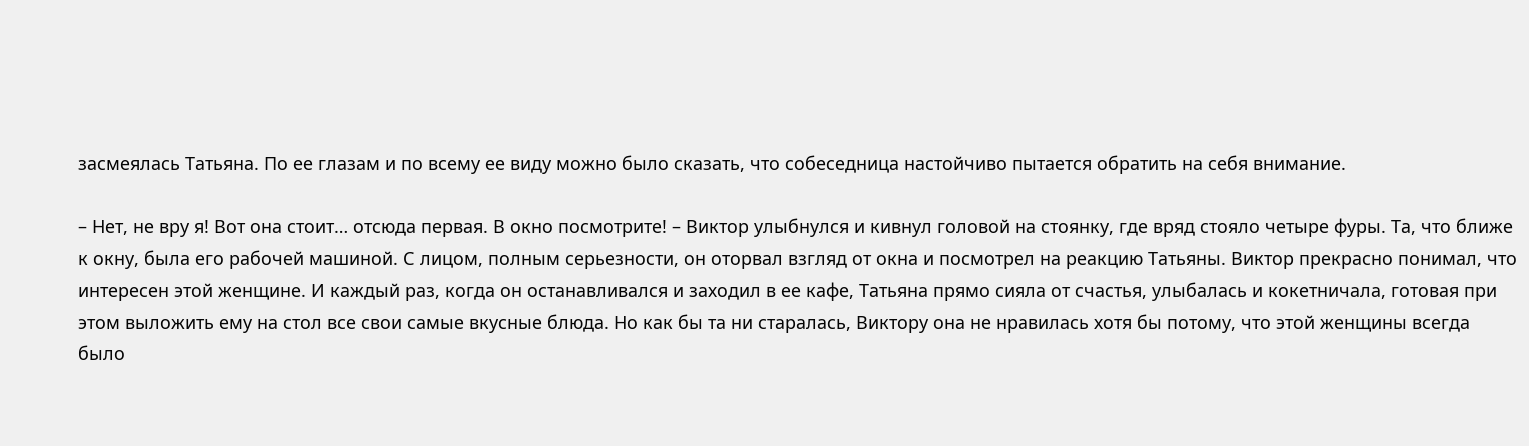засмеялась Татьяна. По ее глазам и по всему ее виду можно было сказать, что собеседница настойчиво пытается обратить на себя внимание.

– Нет, не вру я! Вот она стоит… отсюда первая. В окно посмотрите! – Виктор улыбнулся и кивнул головой на стоянку, где вряд стояло четыре фуры. Та, что ближе к окну, была его рабочей машиной. С лицом, полным серьезности, он оторвал взгляд от окна и посмотрел на реакцию Татьяны. Виктор прекрасно понимал, что интересен этой женщине. И каждый раз, когда он останавливался и заходил в ее кафе, Татьяна прямо сияла от счастья, улыбалась и кокетничала, готовая при этом выложить ему на стол все свои самые вкусные блюда. Но как бы та ни старалась, Виктору она не нравилась хотя бы потому, что этой женщины всегда было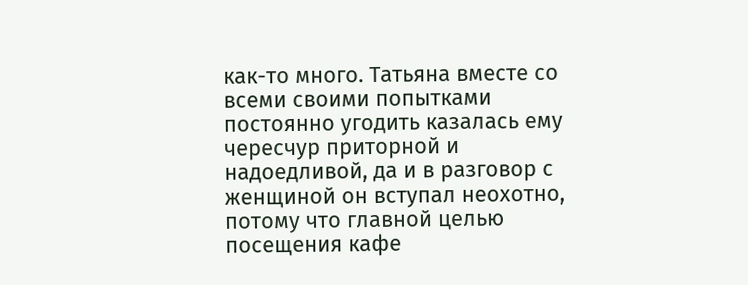как-то много. Татьяна вместе со всеми своими попытками постоянно угодить казалась ему чересчур приторной и надоедливой, да и в разговор с женщиной он вступал неохотно, потому что главной целью посещения кафе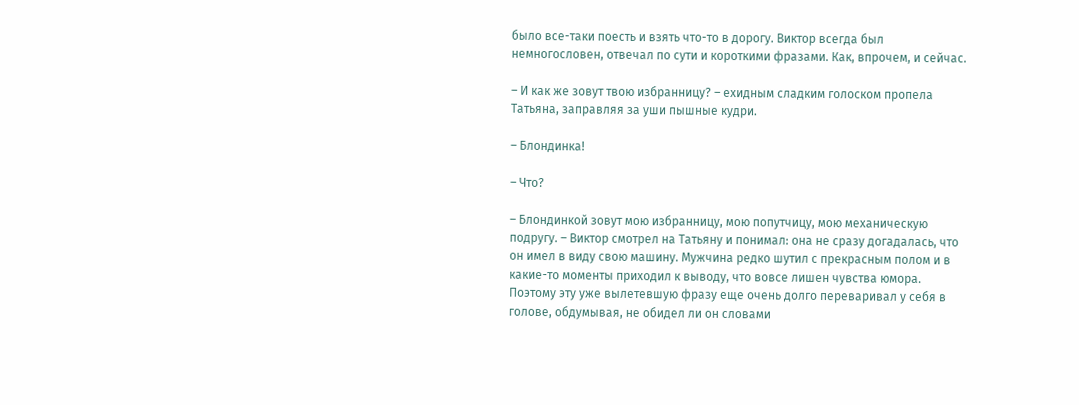было все-таки поесть и взять что-то в дорогу. Виктор всегда был немногословен, отвечал по сути и короткими фразами. Как, впрочем, и сейчас.

– И как же зовут твою избранницу? – ехидным сладким голоском пропела Татьяна, заправляя за уши пышные кудри.

– Блондинка!

– Что?

– Блондинкой зовут мою избранницу, мою попутчицу, мою механическую подругу. – Виктор смотрел на Татьяну и понимал: она не сразу догадалась, что он имел в виду свою машину. Мужчина редко шутил с прекрасным полом и в какие-то моменты приходил к выводу, что вовсе лишен чувства юмора. Поэтому эту уже вылетевшую фразу еще очень долго переваривал у себя в голове, обдумывая, не обидел ли он словами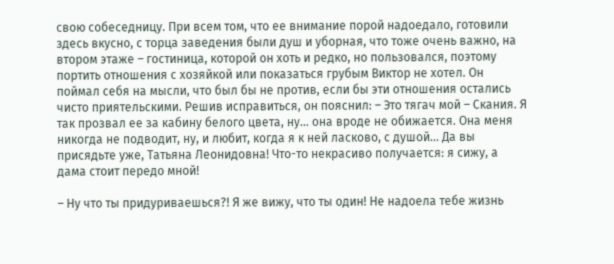свою собеседницу. При всем том, что ее внимание порой надоедало, готовили здесь вкусно, с торца заведения были душ и уборная, что тоже очень важно, на втором этаже – гостиница, которой он хоть и редко, но пользовался, поэтому портить отношения с хозяйкой или показаться грубым Виктор не хотел. Он поймал себя на мысли, что был бы не против, если бы эти отношения остались чисто приятельскими. Решив исправиться, он пояснил: – Это тягач мой – Скания. Я так прозвал ее за кабину белого цвета, ну… она вроде не обижается. Она меня никогда не подводит, ну, и любит, когда я к ней ласково, с душой… Да вы присядьте уже, Татьяна Леонидовна! Что-то некрасиво получается: я сижу, а дама стоит передо мной!

– Ну что ты придуриваешься?! Я же вижу, что ты один! Не надоела тебе жизнь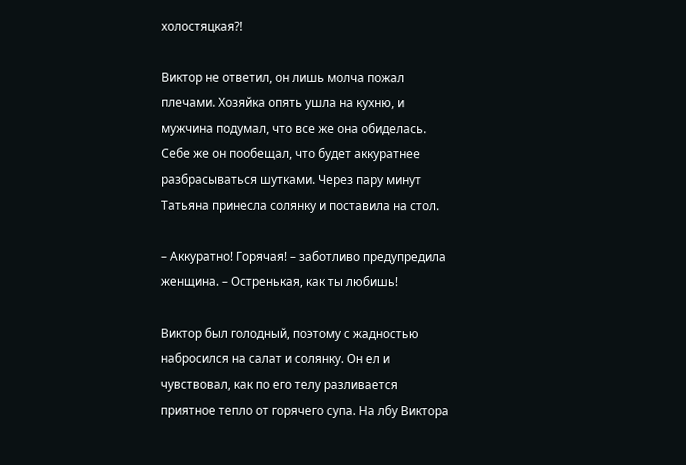холостяцкая?!

Виктор не ответил, он лишь молча пожал плечами. Хозяйка опять ушла на кухню, и мужчина подумал, что все же она обиделась. Себе же он пообещал, что будет аккуратнее разбрасываться шутками. Через пару минут Татьяна принесла солянку и поставила на стол.

– Аккуратно! Горячая! – заботливо предупредила женщина. – Остренькая, как ты любишь!

Виктор был голодный, поэтому с жадностью набросился на салат и солянку. Он ел и чувствовал, как по его телу разливается приятное тепло от горячего супа. На лбу Виктора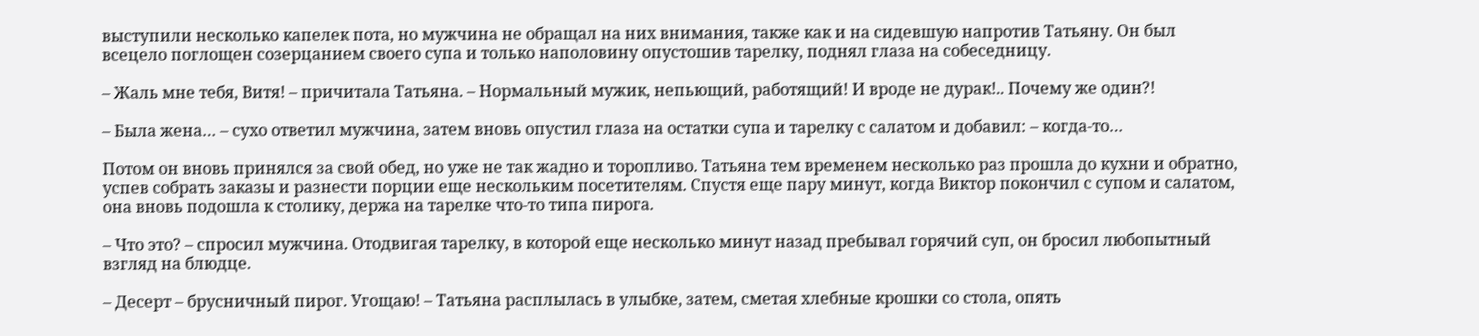выступили несколько капелек пота, но мужчина не обращал на них внимания, также как и на сидевшую напротив Татьяну. Он был всецело поглощен созерцанием своего супа и только наполовину опустошив тарелку, поднял глаза на собеседницу.

– Жаль мне тебя, Витя! – причитала Татьяна. – Нормальный мужик, непьющий, работящий! И вроде не дурак!.. Почему же один?!

– Была жена… – сухо ответил мужчина, затем вновь опустил глаза на остатки супа и тарелку с салатом и добавил: – когда-то…

Потом он вновь принялся за свой обед, но уже не так жадно и торопливо. Татьяна тем временем несколько раз прошла до кухни и обратно, успев собрать заказы и разнести порции еще нескольким посетителям. Спустя еще пару минут, когда Виктор покончил с супом и салатом, она вновь подошла к столику, держа на тарелке что-то типа пирога.

– Что это? – спросил мужчина. Отодвигая тарелку, в которой еще несколько минут назад пребывал горячий суп, он бросил любопытный взгляд на блюдце.

– Десерт – брусничный пирог. Угощаю! – Татьяна расплылась в улыбке, затем, сметая хлебные крошки со стола, опять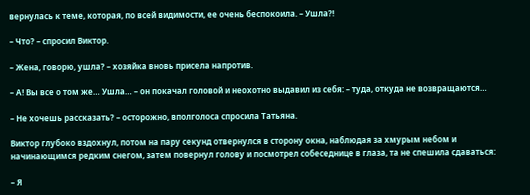вернулась к теме, которая, по всей видимости, ее очень беспокоила. – Ушла?!

– Что? – спросил Виктор.

– Жена, говорю, ушла? – хозяйка вновь присела напротив.

– А! Вы все о том же… Ушла… – он покачал головой и неохотно выдавил из себя: – туда, откуда не возвращаются…

– Не хочешь рассказать? – осторожно, вполголоса спросила Татьяна.

Виктор глубоко вздохнул, потом на пару секунд отвернулся в сторону окна, наблюдая за хмурым небом и начинающимся редким снегом, затем повернул голову и посмотрел собеседнице в глаза, та не спешила сдаваться:

– Я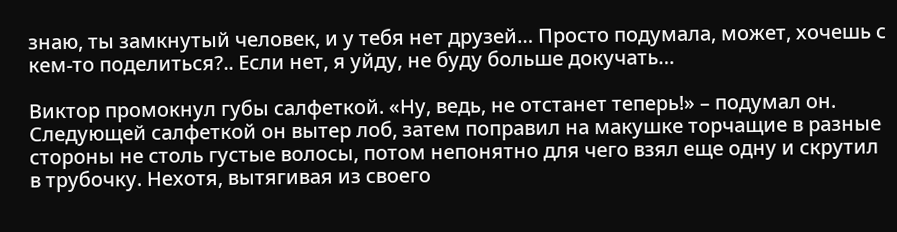знаю, ты замкнутый человек, и у тебя нет друзей… Просто подумала, может, хочешь с кем-то поделиться?.. Если нет, я уйду, не буду больше докучать…

Виктор промокнул губы салфеткой. «Ну, ведь, не отстанет теперь!» – подумал он. Следующей салфеткой он вытер лоб, затем поправил на макушке торчащие в разные стороны не столь густые волосы, потом непонятно для чего взял еще одну и скрутил в трубочку. Нехотя, вытягивая из своего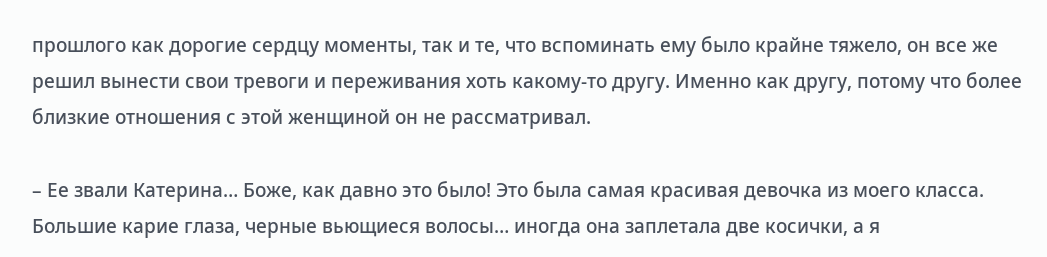прошлого как дорогие сердцу моменты, так и те, что вспоминать ему было крайне тяжело, он все же решил вынести свои тревоги и переживания хоть какому-то другу. Именно как другу, потому что более близкие отношения с этой женщиной он не рассматривал.

– Ее звали Катерина… Боже, как давно это было! Это была самая красивая девочка из моего класса. Большие карие глаза, черные вьющиеся волосы… иногда она заплетала две косички, а я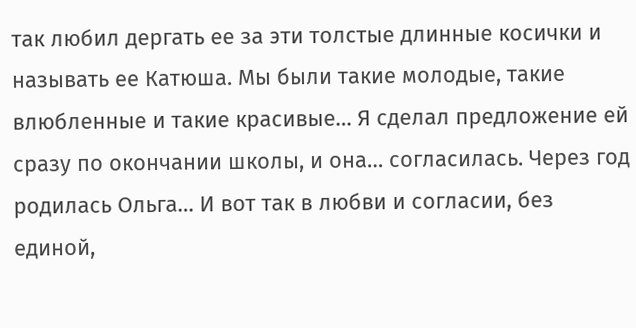так любил дергать ее за эти толстые длинные косички и называть ее Катюша. Мы были такие молодые, такие влюбленные и такие красивые… Я сделал предложение ей сразу по окончании школы, и она… согласилась. Через год родилась Ольга… И вот так в любви и согласии, без единой,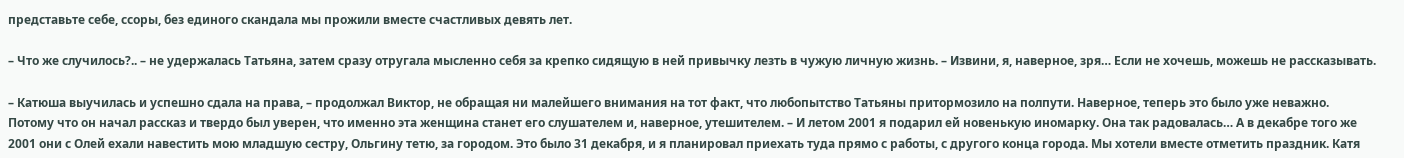представьте себе, ссоры, без единого скандала мы прожили вместе счастливых девять лет.

– Что же случилось?.. – не удержалась Татьяна, затем сразу отругала мысленно себя за крепко сидящую в ней привычку лезть в чужую личную жизнь. – Извини, я, наверное, зря… Если не хочешь, можешь не рассказывать.

– Катюша выучилась и успешно сдала на права, – продолжал Виктор, не обращая ни малейшего внимания на тот факт, что любопытство Татьяны притормозило на полпути. Наверное, теперь это было уже неважно. Потому что он начал рассказ и твердо был уверен, что именно эта женщина станет его слушателем и, наверное, утешителем. – И летом 2001 я подарил ей новенькую иномарку. Она так радовалась… А в декабре того же 2001 они с Олей ехали навестить мою младшую сестру, Ольгину тетю, за городом. Это было 31 декабря, и я планировал приехать туда прямо с работы, с другого конца города. Мы хотели вместе отметить праздник. Катя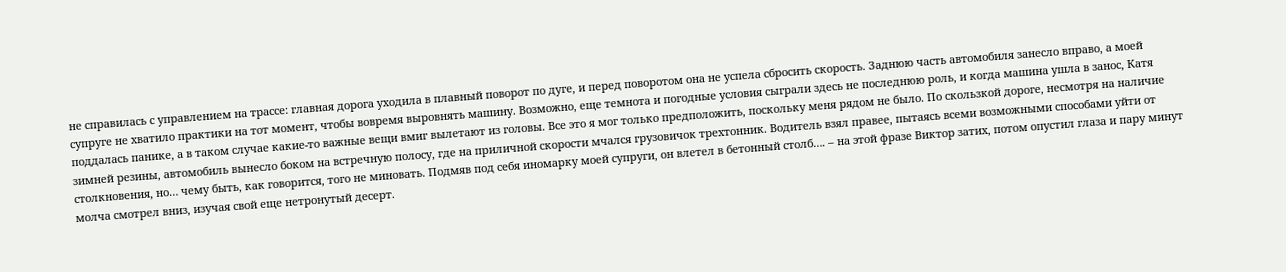не справилась с управлением на трассе: главная дорога уходила в плавный поворот по дуге, и перед поворотом она не успела сбросить скорость. Заднюю часть автомобиля занесло вправо, а моей супруге не хватило практики на тот момент, чтобы вовремя выровнять машину. Возможно, еще темнота и погодные условия сыграли здесь не последнюю роль, и когда машина ушла в занос, Катя поддалась панике, а в таком случае какие-то важные вещи вмиг вылетают из головы. Все это я мог только предположить, поскольку меня рядом не было. По скользкой дороге, несмотря на наличие зимней резины, автомобиль вынесло боком на встречную полосу, где на приличной скорости мчался грузовичок трехтонник. Водитель взял правее, пытаясь всеми возможными способами уйти от столкновения, но… чему быть, как говорится, того не миновать. Подмяв под себя иномарку моей супруги, он влетел в бетонный столб…. – на этой фразе Виктор затих, потом опустил глаза и пару минут молча смотрел вниз, изучая свой еще нетронутый десерт.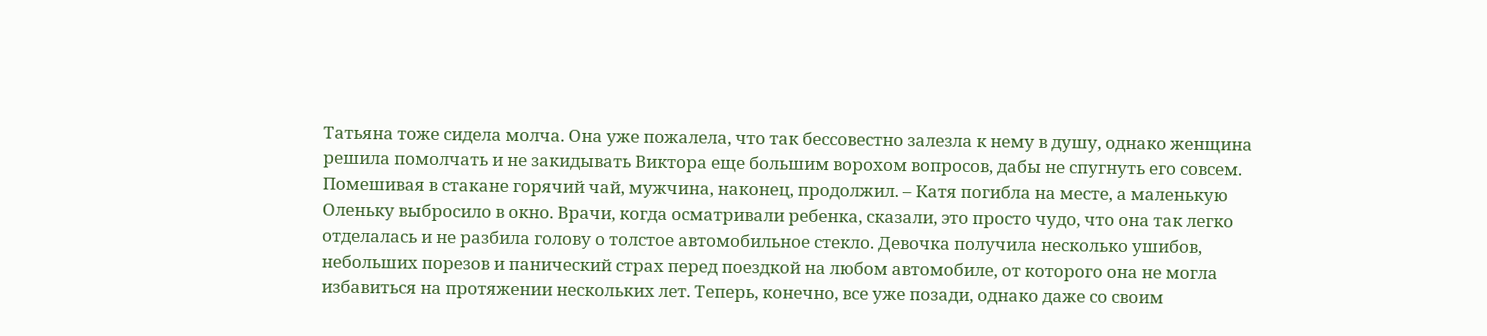Татьяна тоже сидела молча. Она уже пожалела, что так бессовестно залезла к нему в душу, однако женщина решила помолчать и не закидывать Виктора еще большим ворохом вопросов, дабы не спугнуть его совсем. Помешивая в стакане горячий чай, мужчина, наконец, продолжил. – Катя погибла на месте, а маленькую Оленьку выбросило в окно. Врачи, когда осматривали ребенка, сказали, это просто чудо, что она так легко отделалась и не разбила голову о толстое автомобильное стекло. Девочка получила несколько ушибов, небольших порезов и панический страх перед поездкой на любом автомобиле, от которого она не могла избавиться на протяжении нескольких лет. Теперь, конечно, все уже позади, однако даже со своим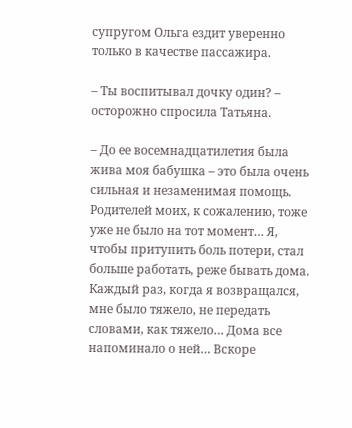супругом Ольга ездит уверенно только в качестве пассажира.

– Ты воспитывал дочку один? – осторожно спросила Татьяна.

– До ее восемнадцатилетия была жива моя бабушка – это была очень сильная и незаменимая помощь. Родителей моих, к сожалению, тоже уже не было на тот момент… Я, чтобы притупить боль потери, стал больше работать, реже бывать дома. Каждый раз, когда я возвращался, мне было тяжело, не передать словами, как тяжело… Дома все напоминало о ней… Вскоре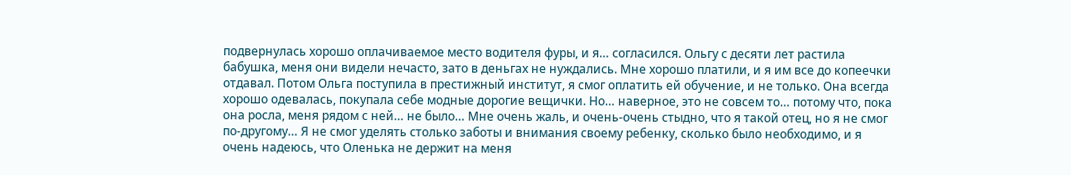подвернулась хорошо оплачиваемое место водителя фуры, и я… согласился. Ольгу с десяти лет растила бабушка, меня они видели нечасто, зато в деньгах не нуждались. Мне хорошо платили, и я им все до копеечки отдавал. Потом Ольга поступила в престижный институт, я смог оплатить ей обучение, и не только. Она всегда хорошо одевалась, покупала себе модные дорогие вещички. Но… наверное, это не совсем то… потому что, пока она росла, меня рядом с ней… не было… Мне очень жаль, и очень-очень стыдно, что я такой отец, но я не смог по-другому… Я не смог уделять столько заботы и внимания своему ребенку, сколько было необходимо, и я очень надеюсь, что Оленька не держит на меня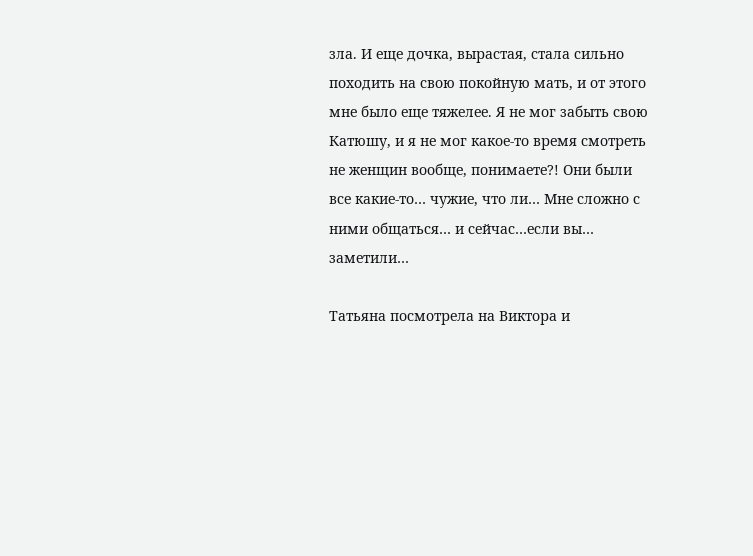зла. И еще дочка, вырастая, стала сильно походить на свою покойную мать, и от этого мне было еще тяжелее. Я не мог забыть свою Катюшу, и я не мог какое-то время смотреть не женщин вообще, понимаете?! Они были все какие-то… чужие, что ли… Мне сложно с ними общаться… и сейчас…если вы… заметили…

Татьяна посмотрела на Виктора и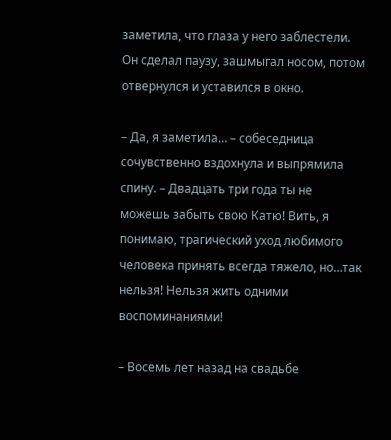заметила, что глаза у него заблестели. Он сделал паузу, зашмыгал носом, потом отвернулся и уставился в окно.

– Да, я заметила… – собеседница сочувственно вздохнула и выпрямила спину. – Двадцать три года ты не можешь забыть свою Катю! Вить, я понимаю, трагический уход любимого человека принять всегда тяжело, но…так нельзя! Нельзя жить одними воспоминаниями!

– Восемь лет назад на свадьбе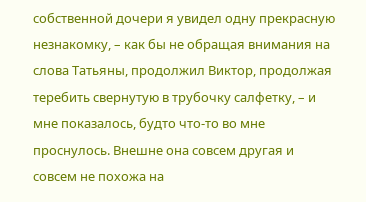собственной дочери я увидел одну прекрасную незнакомку, – как бы не обращая внимания на слова Татьяны, продолжил Виктор, продолжая теребить свернутую в трубочку салфетку, – и мне показалось, будто что-то во мне проснулось. Внешне она совсем другая и совсем не похожа на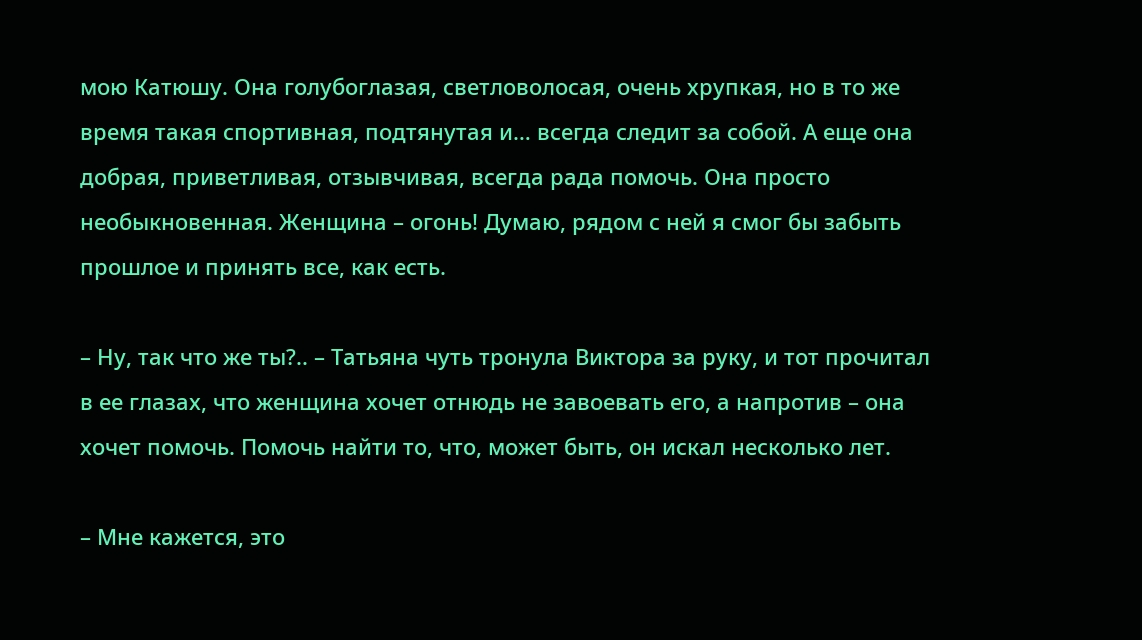мою Катюшу. Она голубоглазая, светловолосая, очень хрупкая, но в то же время такая спортивная, подтянутая и… всегда следит за собой. А еще она добрая, приветливая, отзывчивая, всегда рада помочь. Она просто необыкновенная. Женщина – огонь! Думаю, рядом с ней я смог бы забыть прошлое и принять все, как есть.

– Ну, так что же ты?.. – Татьяна чуть тронула Виктора за руку, и тот прочитал в ее глазах, что женщина хочет отнюдь не завоевать его, а напротив – она хочет помочь. Помочь найти то, что, может быть, он искал несколько лет.

– Мне кажется, это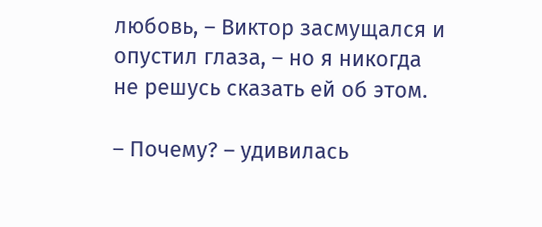любовь, – Виктор засмущался и опустил глаза, – но я никогда не решусь сказать ей об этом.

– Почему? – удивилась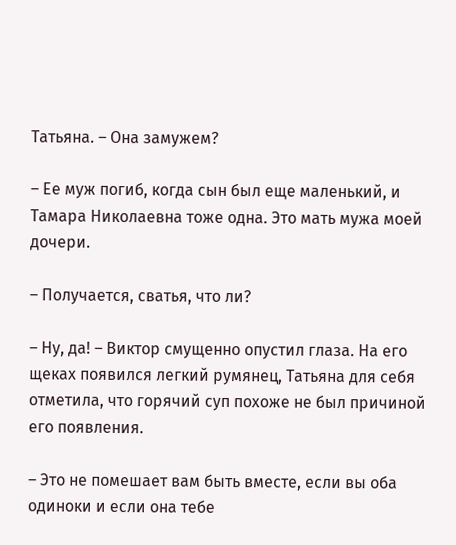Татьяна. – Она замужем?

– Ее муж погиб, когда сын был еще маленький, и Тамара Николаевна тоже одна. Это мать мужа моей дочери.

– Получается, сватья, что ли?

– Ну, да! – Виктор смущенно опустил глаза. На его щеках появился легкий румянец, Татьяна для себя отметила, что горячий суп похоже не был причиной его появления.

– Это не помешает вам быть вместе, если вы оба одиноки и если она тебе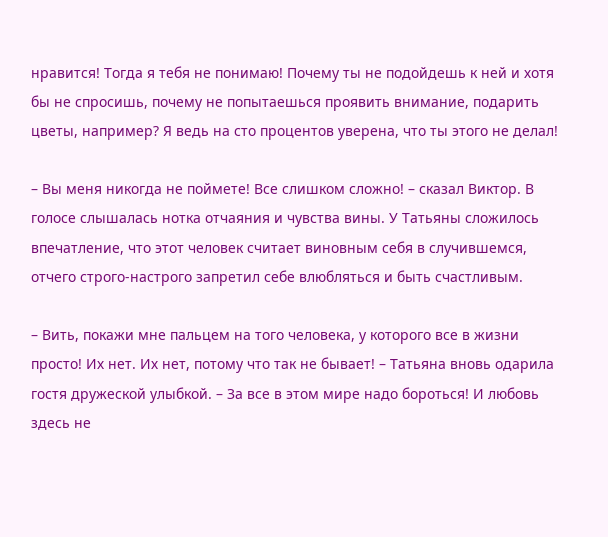нравится! Тогда я тебя не понимаю! Почему ты не подойдешь к ней и хотя бы не спросишь, почему не попытаешься проявить внимание, подарить цветы, например? Я ведь на сто процентов уверена, что ты этого не делал!

– Вы меня никогда не поймете! Все слишком сложно! – сказал Виктор. В голосе слышалась нотка отчаяния и чувства вины. У Татьяны сложилось впечатление, что этот человек считает виновным себя в случившемся, отчего строго-настрого запретил себе влюбляться и быть счастливым.

– Вить, покажи мне пальцем на того человека, у которого все в жизни просто! Их нет. Их нет, потому что так не бывает! – Татьяна вновь одарила гостя дружеской улыбкой. – За все в этом мире надо бороться! И любовь здесь не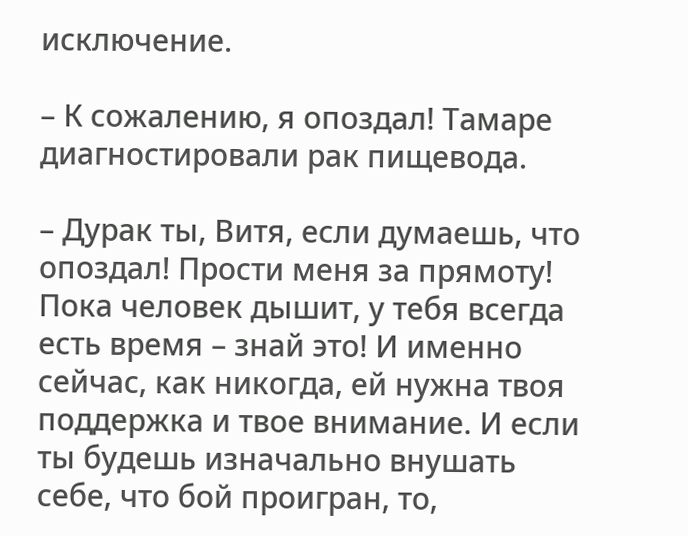исключение.

– К сожалению, я опоздал! Тамаре диагностировали рак пищевода.

– Дурак ты, Витя, если думаешь, что опоздал! Прости меня за прямоту! Пока человек дышит, у тебя всегда есть время – знай это! И именно сейчас, как никогда, ей нужна твоя поддержка и твое внимание. И если ты будешь изначально внушать себе, что бой проигран, то,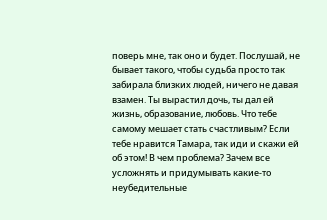поверь мне, так оно и будет. Послушай, не бывает такого, чтобы судьба просто так забирала близких людей, ничего не давая взамен. Ты вырастил дочь, ты дал ей жизнь, образование, любовь. Что тебе самому мешает стать счастливым? Если тебе нравится Тамара, так иди и скажи ей об этом! В чем проблема? Зачем все усложнять и придумывать какие-то неубедительные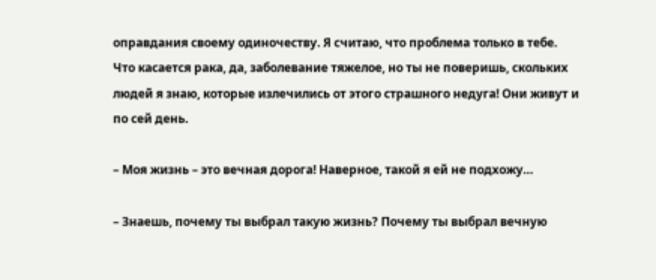оправдания своему одиночеству. Я считаю, что проблема только в тебе. Что касается рака, да, заболевание тяжелое, но ты не поверишь, скольких людей я знаю, которые излечились от этого страшного недуга! Они живут и по сей день.

– Моя жизнь – это вечная дорога! Наверное, такой я ей не подхожу…

– Знаешь, почему ты выбрал такую жизнь? Почему ты выбрал вечную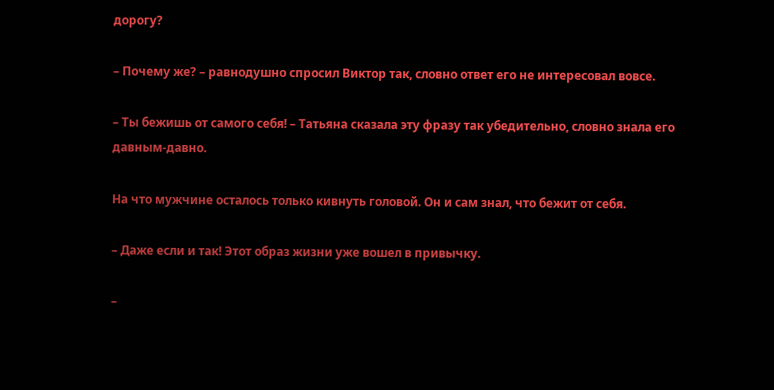дорогу?

– Почему же? – равнодушно спросил Виктор так, словно ответ его не интересовал вовсе.

– Ты бежишь от самого себя! – Татьяна сказала эту фразу так убедительно, словно знала его давным-давно.

На что мужчине осталось только кивнуть головой. Он и сам знал, что бежит от себя.

– Даже если и так! Этот образ жизни уже вошел в привычку.

–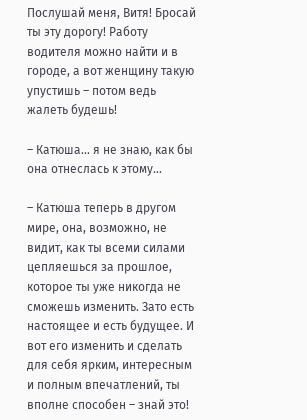Послушай меня, Витя! Бросай ты эту дорогу! Работу водителя можно найти и в городе, а вот женщину такую упустишь – потом ведь жалеть будешь!

– Катюша… я не знаю, как бы она отнеслась к этому…

– Катюша теперь в другом мире, она, возможно, не видит, как ты всеми силами цепляешься за прошлое, которое ты уже никогда не сможешь изменить. Зато есть настоящее и есть будущее. И вот его изменить и сделать для себя ярким, интересным и полным впечатлений, ты вполне способен – знай это!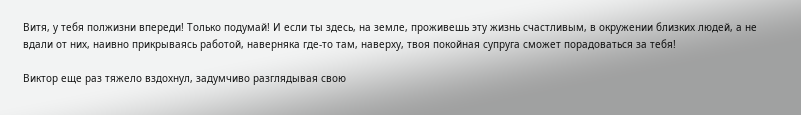Витя, у тебя полжизни впереди! Только подумай! И если ты здесь, на земле, проживешь эту жизнь счастливым, в окружении близких людей, а не вдали от них, наивно прикрываясь работой, наверняка где-то там, наверху, твоя покойная супруга сможет порадоваться за тебя!

Виктор еще раз тяжело вздохнул, задумчиво разглядывая свою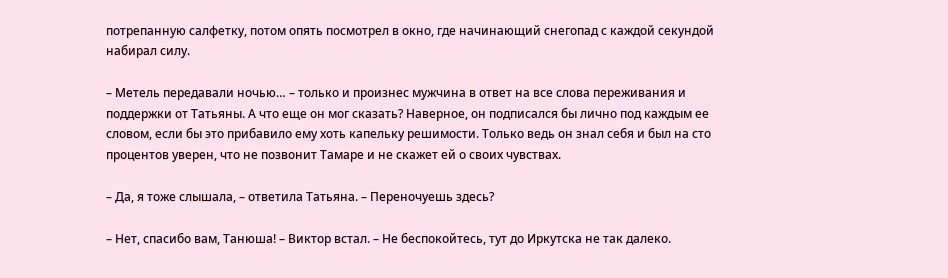потрепанную салфетку, потом опять посмотрел в окно, где начинающий снегопад с каждой секундой набирал силу.

– Метель передавали ночью… – только и произнес мужчина в ответ на все слова переживания и поддержки от Татьяны. А что еще он мог сказать? Наверное, он подписался бы лично под каждым ее словом, если бы это прибавило ему хоть капельку решимости. Только ведь он знал себя и был на сто процентов уверен, что не позвонит Тамаре и не скажет ей о своих чувствах.

– Да, я тоже слышала, – ответила Татьяна. – Переночуешь здесь?

– Нет, спасибо вам, Танюша! – Виктор встал. – Не беспокойтесь, тут до Иркутска не так далеко.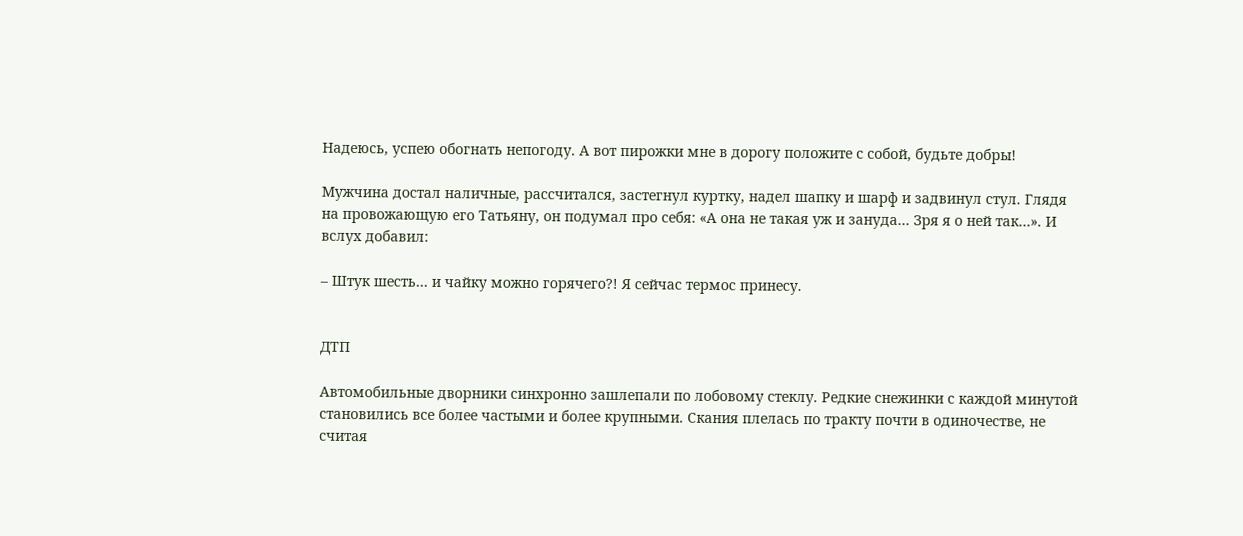Надеюсь, успею обогнать непогоду. А вот пирожки мне в дорогу положите с собой, будьте добры!

Мужчина достал наличные, рассчитался, застегнул куртку, надел шапку и шарф и задвинул стул. Глядя на провожающую его Татьяну, он подумал про себя: «А она не такая уж и зануда… Зря я о ней так…». И вслух добавил:

– Штук шесть… и чайку можно горячего?! Я сейчас термос принесу.


ДТП

Автомобильные дворники синхронно зашлепали по лобовому стеклу. Редкие снежинки с каждой минутой становились все более частыми и более крупными. Скания плелась по тракту почти в одиночестве, не считая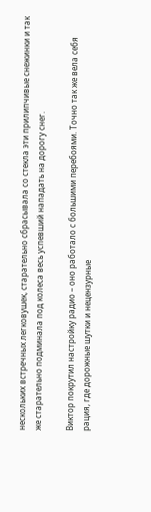нескольких встречных легковушек, старательно сбрасывала со стекла эти прилипчивые снежинки и так же старательно подминала под колеса весь успевший нападать на дорогу снег.

Виктор покрутил настройку радио – оно работало с большими перебоями. Точно так же вела себя рация, где дорожные шутки и нецензурные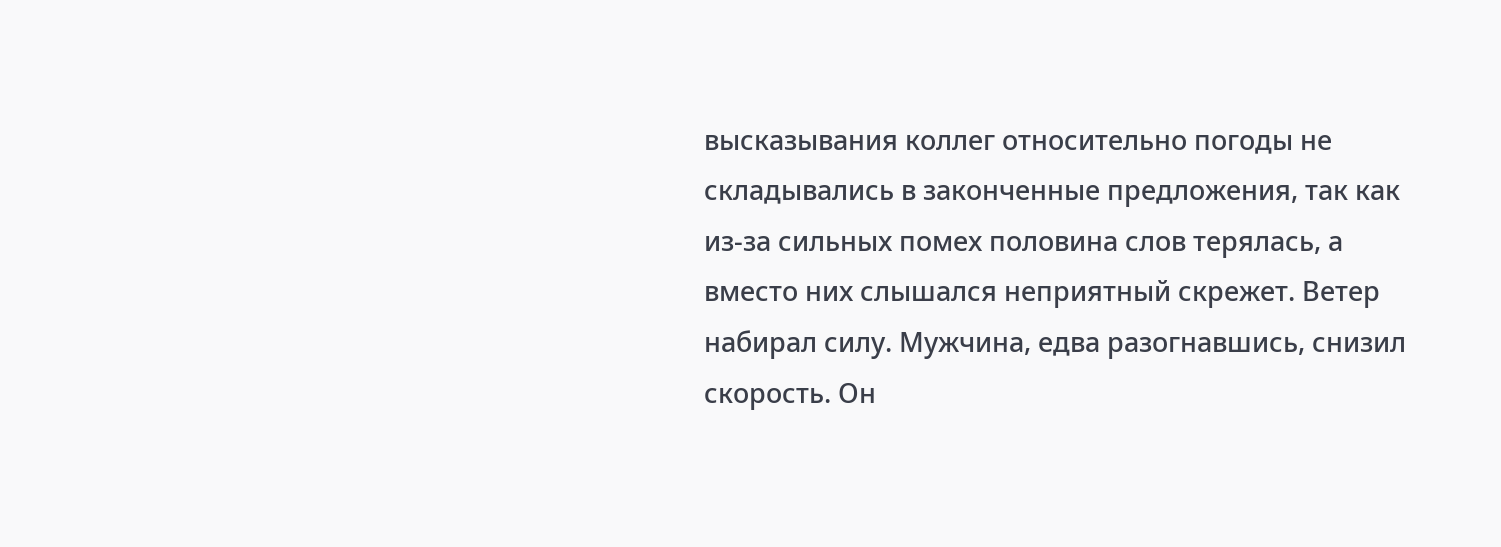высказывания коллег относительно погоды не складывались в законченные предложения, так как из-за сильных помех половина слов терялась, а вместо них слышался неприятный скрежет. Ветер набирал силу. Мужчина, едва разогнавшись, снизил скорость. Он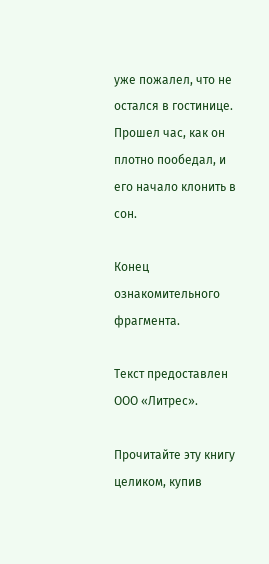уже пожалел, что не остался в гостинице. Прошел час, как он плотно пообедал, и его начало клонить в сон.

Конец ознакомительного фрагмента.

Текст предоставлен ООО «Литрес».

Прочитайте эту книгу целиком, купив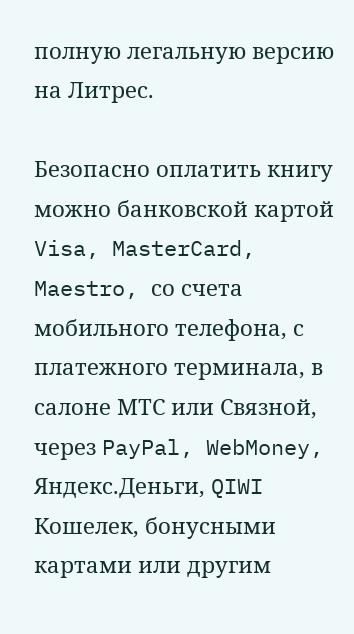полную легальную версию на Литрес.

Безопасно оплатить книгу можно банковской картой Visa, MasterCard, Maestro, со счета мобильного телефона, с платежного терминала, в салоне МТС или Связной, через PayPal, WebMoney, Яндекс.Деньги, QIWI Кошелек, бонусными картами или другим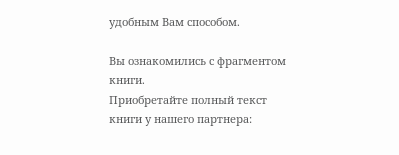удобным Вам способом.

Вы ознакомились с фрагментом книги.
Приобретайте полный текст книги у нашего партнера: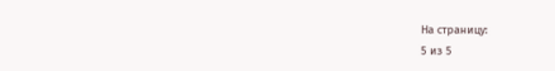На страницу:
5 из 5